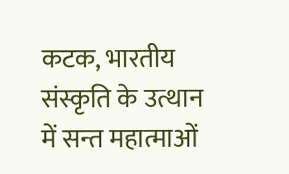कटक, भारतीय संस्कृति के उत्थान में सन्त महात्माओं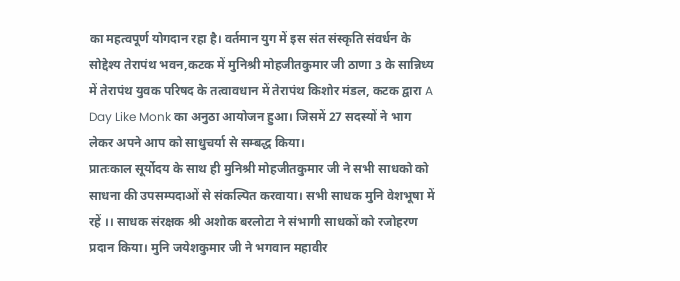का महत्वपूर्ण योगदान रहा है। वर्तमान युग में इस संत संस्कृति संवर्धन के सोद्देश्य तेरापंथ भवन,कटक में मुनिश्री मोहजीतकुमार जी ठाणा 3 के सान्निध्य में तेरापंथ युवक परिषद के तत्वावधान में तेरापंथ किशोर मंडल, कटक द्वारा A Day Like Monk का अनुठा आयोजन हुआ। जिसमें 27 सदस्यों ने भाग लेकर अपने आप को साधुचर्या से सम्बद्ध किया।
प्रातःकाल सूर्योदय के साथ ही मुनिश्री मोहजीतकुमार जी ने सभी साधको को साधना की उपसम्पदाओं से संकल्पित करवाया। सभी साधक मुनि वेशभूषा में रहें ।। साधक संरक्षक श्री अशोक बरलोटा ने संभागी साधकों को रजोहरण प्रदान किया। मुनि जयेशकुमार जी ने भगवान महावीर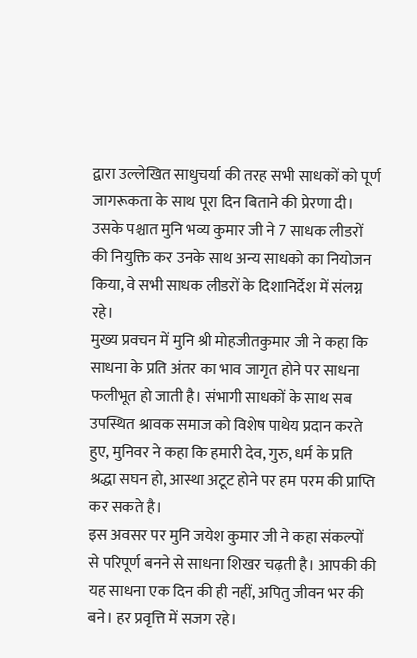द्वारा उल्लेखित साधुचर्या की तरह सभी साधकों को पूर्ण जागरूकता के साथ पूरा दिन बिताने की प्रेरणा दी। उसके पश्चात मुनि भव्य कुमार जी ने 7 साधक लीडरों की नियुक्ति कर उनके साथ अन्य साधको का नियोजन किया, वे सभी साधक लीडरों के दिशानिर्देश में संलग्न रहे।
मुख्य प्रवचन में मुनि श्री मोहजीतकुमार जी ने कहा कि साधना के प्रति अंतर का भाव जागृत होने पर साधना फलीभूत हो जाती है। संभागी साधकों के साथ सब उपस्थित श्रावक समाज को विशेष पाथेय प्रदान करते हुए, मुनिवर ने कहा कि हमारी देव, गुरु, धर्म के प्रति श्रद्धा सघन हो, आस्था अटूट होने पर हम परम की प्राप्ति कर सकते है।
इस अवसर पर मुनि जयेश कुमार जी ने कहा संकल्पों से परिपूर्ण बनने से साधना शिखर चढ़ती है। आपकी की यह साधना एक दिन की ही नहीं, अपितु जीवन भर की बने। हर प्रवृत्ति में सजग रहे।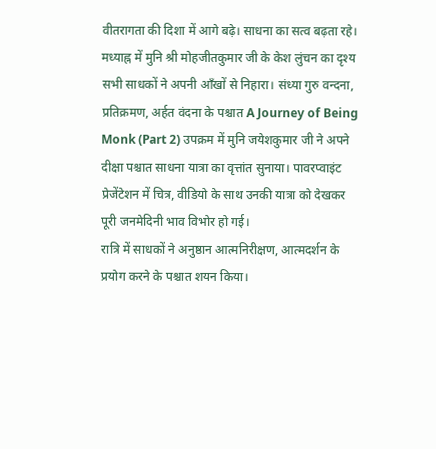वीतरागता की दिशा में आगे बढ़े। साधना का सत्व बढ़ता रहे।
मध्याह्न में मुनि श्री मोहजीतकुमार जी के केश लुंचन का दृश्य सभी साधकों ने अपनी आँखों से निहारा। संध्या गुरु वन्दना, प्रतिक्रमण, अर्हत वंदना के पश्चात A Journey of Being Monk (Part 2) उपक्रम में मुनि जयेशकुमार जी ने अपने दीक्षा पश्चात साधना यात्रा का वृत्तांत सुनाया। पावरप्वाइंट प्रेजेंटेशन में चित्र, वीडियो के साथ उनकी यात्रा को देखकर पूरी जनमेदिनी भाव विभोर हो गई।
रात्रि में साधकों ने अनुष्ठान आत्मनिरीक्षण, आत्मदर्शन के प्रयोग करने के पश्चात शयन किया।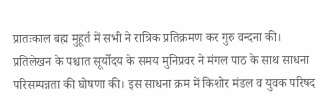प्रातःकाल बह्म मुहूर्त में सभी ने रात्रिक प्रतिक्रमण कर गुरु वन्दना की। प्रतिलेखन के पश्चात सूर्योदय के समय मुनिप्रवर ने मंगल पाठ के साथ साधना परिसम्पन्नता की घोषणा की। इस साधना क्रम में किशोर मंडल व युवक परिषद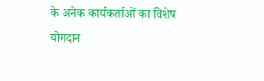के अनेक कार्यकर्ताओं का विशेष योगदान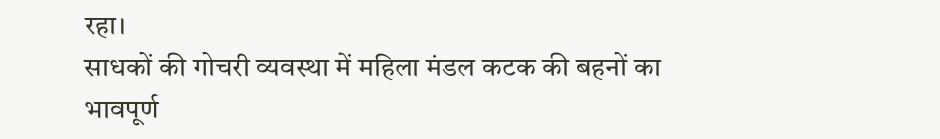रहा।
साधकों की गोचरी व्यवस्था में महिला मंडल कटक की बहनों का भावपूर्ण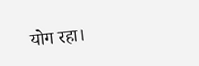योग रहा।